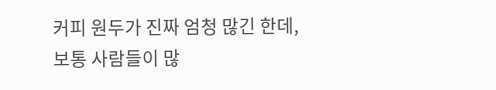커피 원두가 진짜 엄청 많긴 한데,
보통 사람들이 많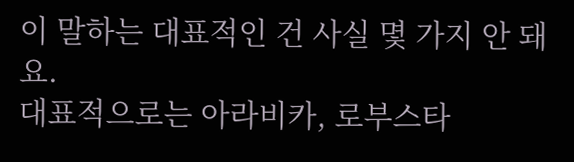이 말하는 대표적인 건 사실 몇 가지 안 돼요.
대표적으로는 아라비카, 로부스타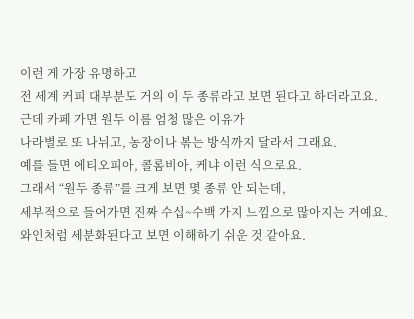이런 게 가장 유명하고
전 세계 커피 대부분도 거의 이 두 종류라고 보면 된다고 하더라고요.
근데 카페 가면 원두 이름 엄청 많은 이유가
나라별로 또 나뉘고, 농장이나 볶는 방식까지 달라서 그래요.
예를 들면 에티오피아, 콜롬비아, 케냐 이런 식으로요.
그래서 “원두 종류”를 크게 보면 몇 종류 안 되는데,
세부적으로 들어가면 진짜 수십~수백 가지 느낌으로 많아지는 거예요.
와인처럼 세분화된다고 보면 이해하기 쉬운 것 같아요.